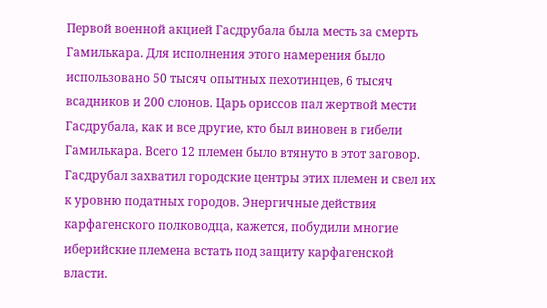Первой военной акцией Гасдрубала была месть за смерть Гамилькара. Для исполнения этого намерения было использовано 50 тысяч опытных пехотинцев, 6 тысяч всадников и 200 слонов. Царь ориссов пал жертвой мести Гасдрубала, как и все другие, кто был виновен в гибели Гамилькара. Всего 12 племен было втянуто в этот заговор. Гасдрубал захватил городские центры этих племен и свел их к уровню податных городов. Энергичные действия карфагенского полководца, кажется, побудили многие иберийские племена встать под защиту карфагенской власти.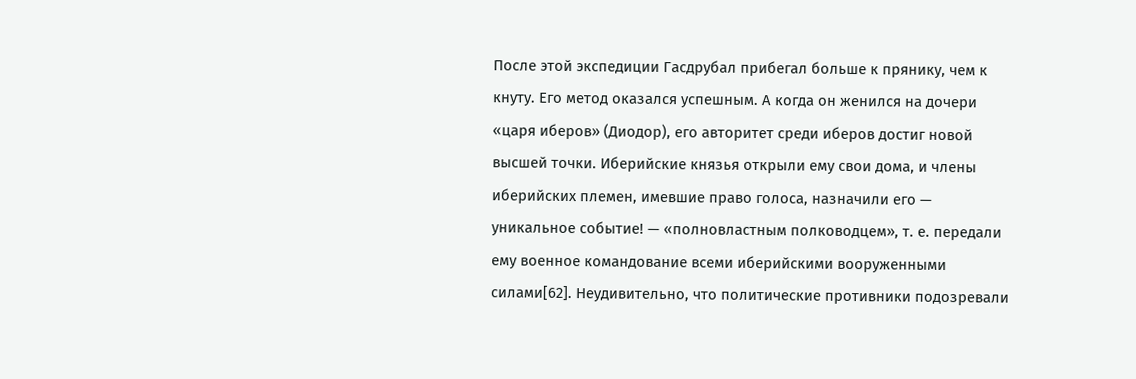После этой экспедиции Гасдрубал прибегал больше к прянику, чем к кнуту. Его метод оказался успешным. А когда он женился на дочери «царя иберов» (Диодор), его авторитет среди иберов достиг новой высшей точки. Иберийские князья открыли ему свои дома, и члены иберийских племен, имевшие право голоса, назначили его — уникальное событие! — «полновластным полководцем», т. е. передали ему военное командование всеми иберийскими вооруженными силами[62]. Неудивительно, что политические противники подозревали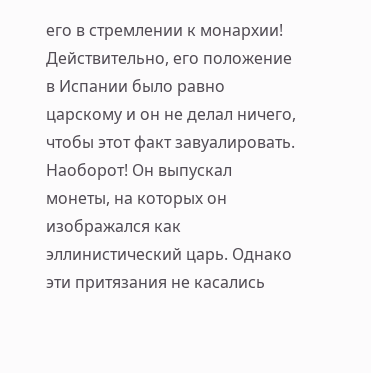его в стремлении к монархии! Действительно, его положение в Испании было равно царскому и он не делал ничего, чтобы этот факт завуалировать. Наоборот! Он выпускал монеты, на которых он изображался как эллинистический царь. Однако эти притязания не касались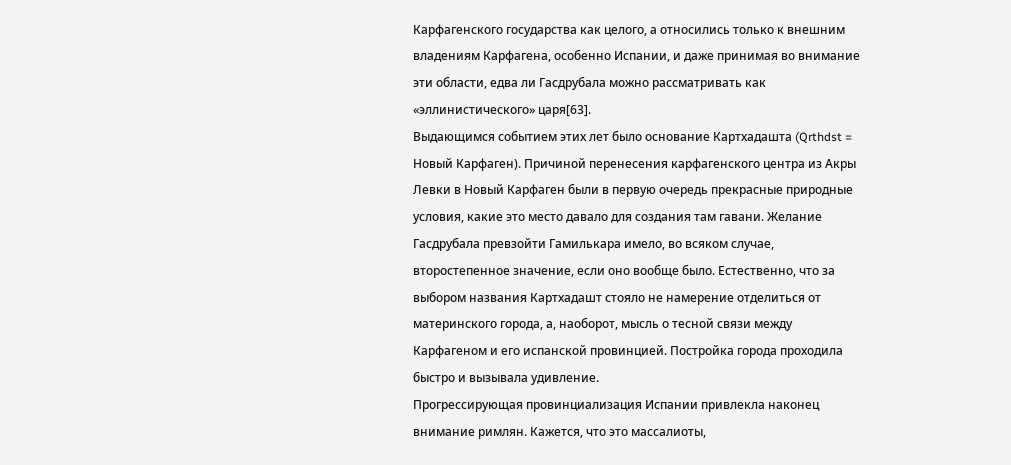Карфагенского государства как целого, а относились только к внешним владениям Карфагена, особенно Испании, и даже принимая во внимание эти области, едва ли Гасдрубала можно рассматривать как «эллинистического» царя[63].
Выдающимся событием этих лет было основание Картхадашта (Qrthdst = Новый Карфаген). Причиной перенесения карфагенского центра из Акры Левки в Новый Карфаген были в первую очередь прекрасные природные условия, какие это место давало для создания там гавани. Желание Гасдрубала превзойти Гамилькара имело, во всяком случае, второстепенное значение, если оно вообще было. Естественно, что за выбором названия Картхадашт стояло не намерение отделиться от материнского города, а, наоборот, мысль о тесной связи между Карфагеном и его испанской провинцией. Постройка города проходила быстро и вызывала удивление.
Прогрессирующая провинциализация Испании привлекла наконец внимание римлян. Кажется, что это массалиоты,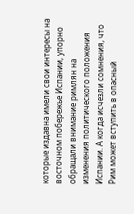которые издавна имели свои интересы на восточном побережье Испании, упорно обращали внимание римлян на изменения политического положения Испании. А когда исчезли сомнения, что Рим может вступить в опасный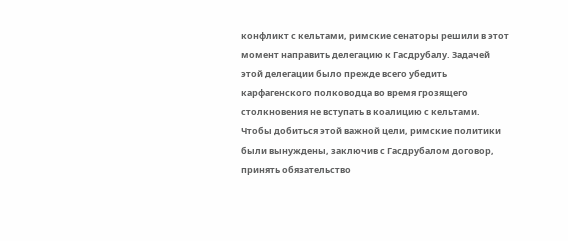конфликт с кельтами, римские сенаторы решили в этот момент направить делегацию к Гасдрубалу. Задачей этой делегации было прежде всего убедить карфагенского полководца во время грозящего столкновения не вступать в коалицию с кельтами. Чтобы добиться этой важной цели, римские политики были вынуждены, заключив с Гасдрубалом договор, принять обязательство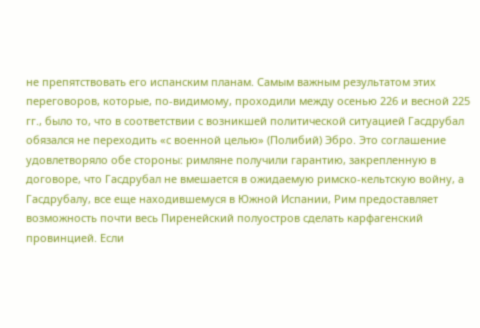не препятствовать его испанским планам. Самым важным результатом этих переговоров, которые, по-видимому, проходили между осенью 226 и весной 225 гг., было то, что в соответствии с возникшей политической ситуацией Гасдрубал обязался не переходить «с военной целью» (Полибий) Эбро. Это соглашение удовлетворяло обе стороны: римляне получили гарантию, закрепленную в договоре, что Гасдрубал не вмешается в ожидаемую римско-кельтскую войну, а Гасдрубалу, все еще находившемуся в Южной Испании, Рим предоставляет возможность почти весь Пиренейский полуостров сделать карфагенский провинцией. Если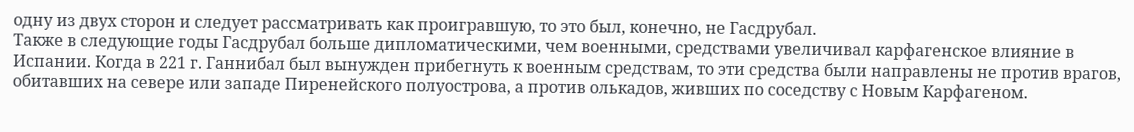одну из двух сторон и следует рассматривать как проигравшую, то это был, конечно, не Гасдрубал.
Также в следующие годы Гасдрубал больше дипломатическими, чем военными, средствами увеличивал карфагенское влияние в Испании. Когда в 221 г. Ганнибал был вынужден прибегнуть к военным средствам, то эти средства были направлены не против врагов, обитавших на севере или западе Пиренейского полуострова, а против олькадов, живших по соседству с Новым Карфагеном.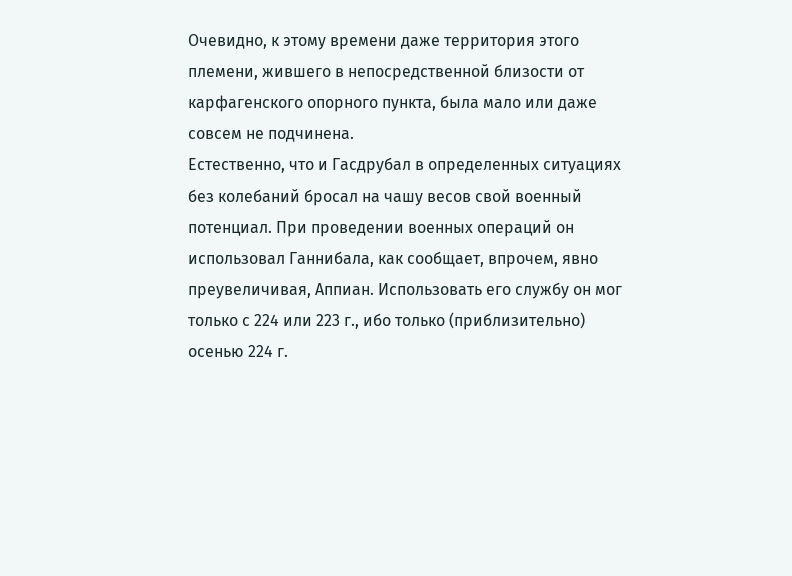Очевидно, к этому времени даже территория этого племени, жившего в непосредственной близости от карфагенского опорного пункта, была мало или даже совсем не подчинена.
Естественно, что и Гасдрубал в определенных ситуациях без колебаний бросал на чашу весов свой военный потенциал. При проведении военных операций он использовал Ганнибала, как сообщает, впрочем, явно преувеличивая, Аппиан. Использовать его службу он мог только с 224 или 223 г., ибо только (приблизительно) осенью 224 г.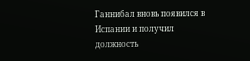Ганнибал вновь появился в Испании и получил должность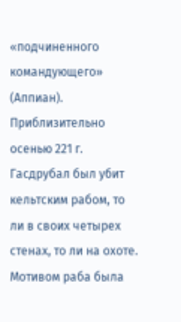«подчиненного командующего» (Аппиан).
Приблизительно осенью 221 г. Гасдрубал был убит кельтским рабом, то ли в своих четырех стенах, то ли на охоте. Мотивом раба была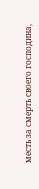месть за смерть своего господина,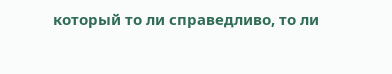который то ли справедливо, то ли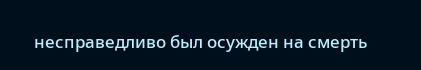несправедливо был осужден на смерть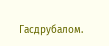Гасдрубалом.